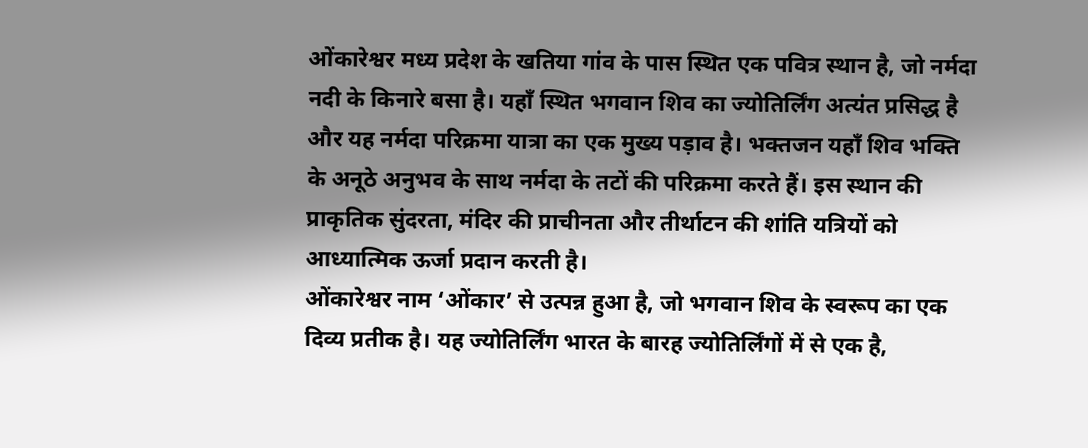ओंकारेश्वर मध्य प्रदेश के खतिया गांव के पास स्थित एक पवित्र स्थान है, जो नर्मदा नदी के किनारे बसा है। यहाँ स्थित भगवान शिव का ज्योतिर्लिंग अत्यंत प्रसिद्ध है और यह नर्मदा परिक्रमा यात्रा का एक मुख्य पड़ाव है। भक्तजन यहाँ शिव भक्ति के अनूठे अनुभव के साथ नर्मदा के तटों की परिक्रमा करते हैं। इस स्थान की प्राकृतिक सुंदरता, मंदिर की प्राचीनता और तीर्थाटन की शांति यत्रियों को आध्यात्मिक ऊर्जा प्रदान करती है।
ओंकारेश्वर नाम ‘ओंकार’ से उत्पन्न हुआ है, जो भगवान शिव के स्वरूप का एक दिव्य प्रतीक है। यह ज्योतिर्लिंग भारत के बारह ज्योतिर्लिंगों में से एक है,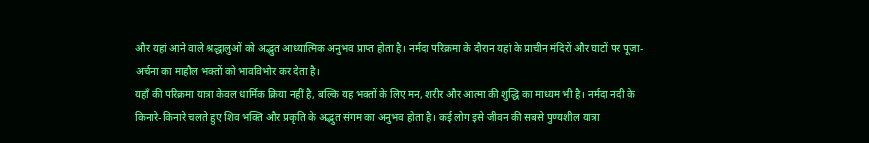और यहां आने वाले श्रद्धालुओं को अद्भुत आध्यात्मिक अनुभव प्राप्त होता है। नर्मदा परिक्रमा के दौरान यहां के प्राचीन मंदिरों और घाटों पर पूजा-अर्चना का माहौल भक्तों को भावविभोर कर देता है।
यहाँ की परिक्रमा यात्रा केवल धार्मिक क्रिया नहीं है, बल्कि यह भक्तों के लिए मन, शरीर और आत्मा की शुद्धि का माध्यम भी है। नर्मदा नदी के किनारे-किनारे चलते हुए शिव भक्ति और प्रकृति के अद्भुत संगम का अनुभव होता है। कई लोग इसे जीवन की सबसे पुण्यशील यात्रा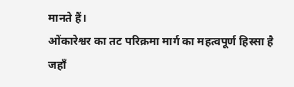मानते हैं।
ओंकारेश्वर का तट परिक्रमा मार्ग का महत्वपूर्ण हिस्सा है जहाँ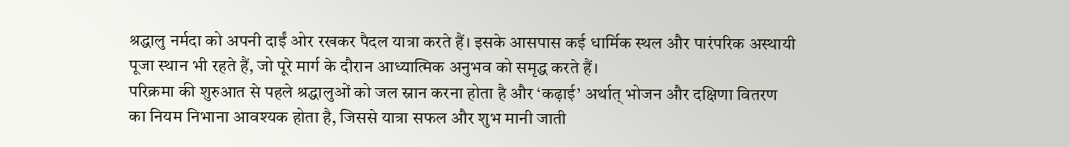श्रद्धालु नर्मदा को अपनी दाईं ओर रखकर पैदल यात्रा करते हैं। इसके आसपास कई धार्मिक स्थल और पारंपरिक अस्थायी पूजा स्थान भी रहते हैं, जो पूरे मार्ग के दौरान आध्यात्मिक अनुभव को समृद्ध करते हैं।
परिक्रमा की शुरुआत से पहले श्रद्धालुओं को जल स्नान करना होता है और ‘कढ़ाई’ अर्थात् भोजन और दक्षिणा वितरण का नियम निभाना आवश्यक होता है, जिससे यात्रा सफल और शुभ मानी जाती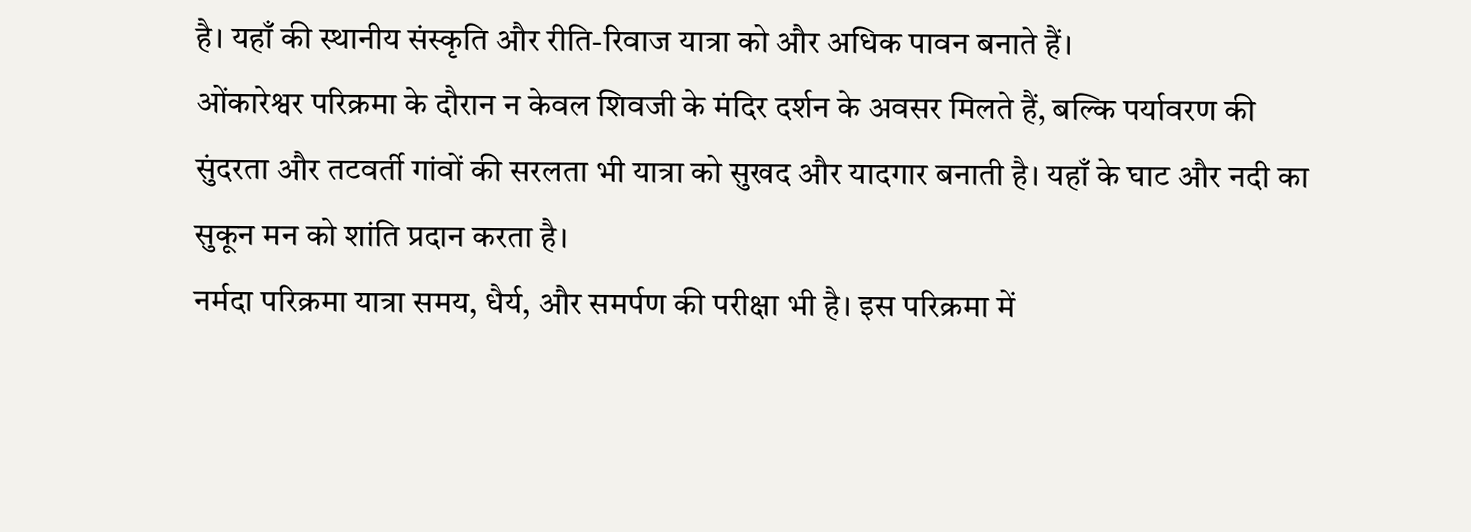है। यहाँ की स्थानीय संस्कृति और रीति-रिवाज यात्रा को और अधिक पावन बनाते हैं।
ओंकारेश्वर परिक्रमा के दौरान न केवल शिवजी के मंदिर दर्शन के अवसर मिलते हैं, बल्कि पर्यावरण की सुंदरता और तटवर्ती गांवों की सरलता भी यात्रा को सुखद और यादगार बनाती है। यहाँ के घाट और नदी का सुकून मन को शांति प्रदान करता है।
नर्मदा परिक्रमा यात्रा समय, धैर्य, और समर्पण की परीक्षा भी है। इस परिक्रमा में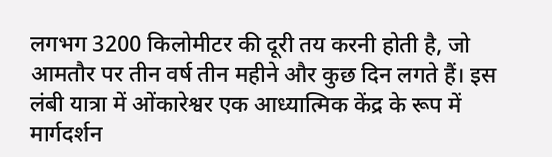लगभग 3200 किलोमीटर की दूरी तय करनी होती है, जो आमतौर पर तीन वर्ष तीन महीने और कुछ दिन लगते हैं। इस लंबी यात्रा में ओंकारेश्वर एक आध्यात्मिक केंद्र के रूप में मार्गदर्शन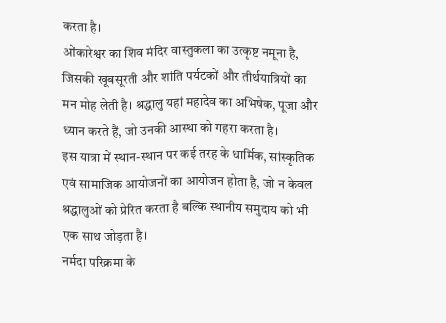करता है।
ओंकारेश्वर का शिव मंदिर वास्तुकला का उत्कृष्ट नमूना है, जिसकी खूबसूरती और शांति पर्यटकों और तीर्थयात्रियों का मन मोह लेती है। श्रद्धालु यहां महादेव का अभिषेक, पूजा और ध्यान करते हैं, जो उनकी आस्था को गहरा करता है।
इस यात्रा में स्थान-स्थान पर कई तरह के धार्मिक, सांस्कृतिक एवं सामाजिक आयोजनों का आयोजन होता है, जो न केवल श्रद्धालुओं को प्रेरित करता है बल्कि स्थानीय समुदाय को भी एक साथ जोड़ता है।
नर्मदा परिक्रमा के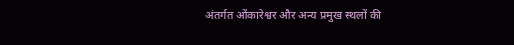अंतर्गत ओंकारेश्वर और अन्य प्रमुख स्थलों की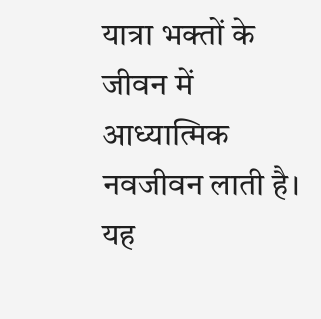यात्रा भक्तों के जीवन में आध्यात्मिक नवजीवन लाती है। यह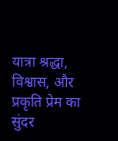यात्रा श्रद्धा, विश्वास, और प्रकृति प्रेम का सुंदर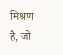मिश्रण है, जो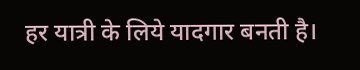हर यात्री के लिये यादगार बनती है।